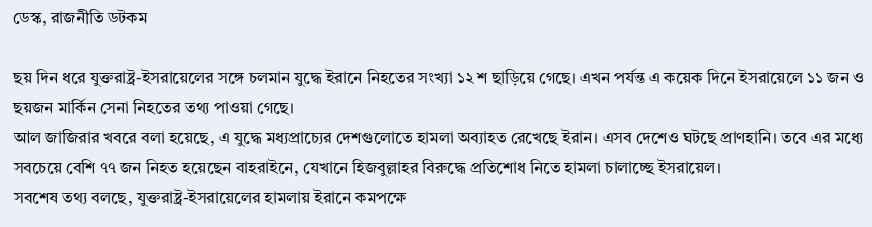ডেস্ক, রাজনীতি ডটকম

ছয় দিন ধরে যুক্তরাষ্ট্র-ইসরায়েলের সঙ্গে চলমান যুদ্ধে ইরানে নিহতের সংখ্যা ১২ শ ছাড়িয়ে গেছে। এখন পর্যন্ত এ কয়েক দিনে ইসরায়েলে ১১ জন ও ছয়জন মার্কিন সেনা নিহতের তথ্য পাওয়া গেছে।
আল জাজিরার খবরে বলা হয়েছে, এ যুদ্ধে মধ্যপ্রাচ্যের দেশগুলোতে হামলা অব্যাহত রেখেছে ইরান। এসব দেশেও ঘটছে প্রাণহানি। তবে এর মধ্যে সবচেয়ে বেশি ৭৭ জন নিহত হয়েছেন বাহরাইনে, যেখানে হিজবুল্লাহর বিরুদ্ধে প্রতিশোধ নিতে হামলা চালাচ্ছে ইসরায়েল।
সবশেষ তথ্য বলছে, যুক্তরাষ্ট্র-ইসরায়েলের হামলায় ইরানে কমপক্ষে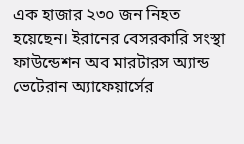এক হাজার ২৩০ জন নিহত হয়েছেন। ইরানের বেসরকারি সংস্থা ফাউন্ডেশন অব মারটারস অ্যান্ড ভেটেরান অ্যাফেয়ার্সের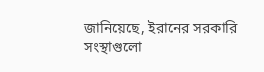জানিয়েছে, ইরানের সরকারি সংস্থাগুলো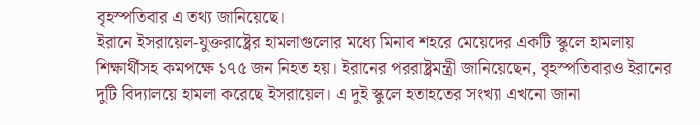বৃহস্পতিবার এ তথ্য জানিয়েছে।
ইরানে ইসরায়েল-যুক্তরাষ্ট্রের হামলাগুলোর মধ্যে মিনাব শহরে মেয়েদের একটি স্কুলে হামলায় শিক্ষার্থীসহ কমপক্ষে ১৭৫ জন নিহত হয়। ইরানের পররাষ্ট্রমন্ত্রী জানিয়েছেন, বৃহস্পতিবারও ইরানের দুটি বিদ্যালয়ে হামলা করেছে ইসরায়েল। এ দুই স্কুলে হতাহতের সংখ্যা এখনো জানা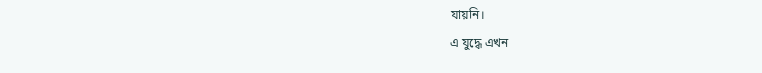যায়নি।
এ যুদ্ধে এখন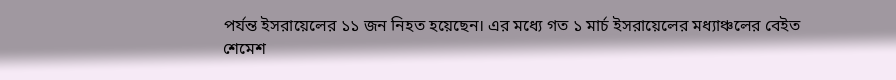পর্যন্ত ইসরায়েলের ১১ জন নিহত হয়েছেন। এর মধ্যে গত ১ মার্চ ইসরায়েলের মধ্যাঞ্চলের বেইত শেমেশ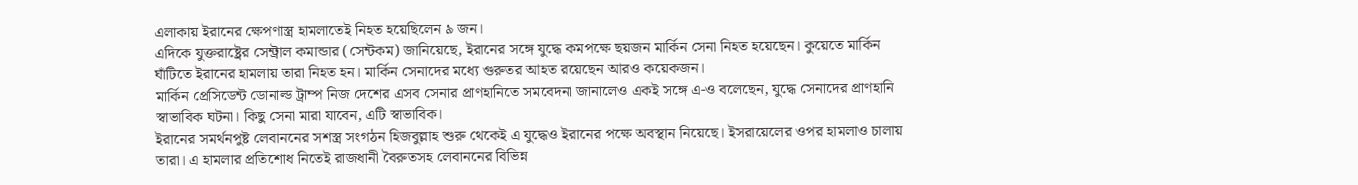এলাকায় ইরানের ক্ষেপণাস্ত্র হামলাতেই নিহত হয়েছিলেন ৯ জন।
এদিকে যুক্তরাষ্ট্রের সেন্ট্রাল কমান্ডার (সেন্টকম) জানিয়েছে, ইরানের সঙ্গে যুদ্ধে কমপক্ষে ছয়জন মার্কিন সেনা নিহত হয়েছেন। কুয়েতে মার্কিন ঘাঁটিতে ইরানের হামলায় তারা নিহত হন। মার্কিন সেনাদের মধ্যে গুরুতর আহত রয়েছেন আরও কয়েকজন।
মার্কিন প্রেসিডেন্ট ডোনাল্ড ট্রাম্প নিজ দেশের এসব সেনার প্রাণহানিতে সমবেদনা জানালেও একই সঙ্গে এ-ও বলেছেন, যুদ্ধে সেনাদের প্রাণহানি স্বাভাবিক ঘটনা। কিছু সেনা মারা যাবেন, এটি স্বাভাবিক।
ইরানের সমর্থনপুষ্ট লেবাননের সশস্ত্র সংগঠন হিজবুল্লাহ শুরু থেকেই এ যুদ্ধেও ইরানের পক্ষে অবস্থান নিয়েছে। ইসরায়েলের ওপর হামলাও চালায় তারা। এ হামলার প্রতিশোধ নিতেই রাজধানী বৈরুতসহ লেবাননের বিভিন্ন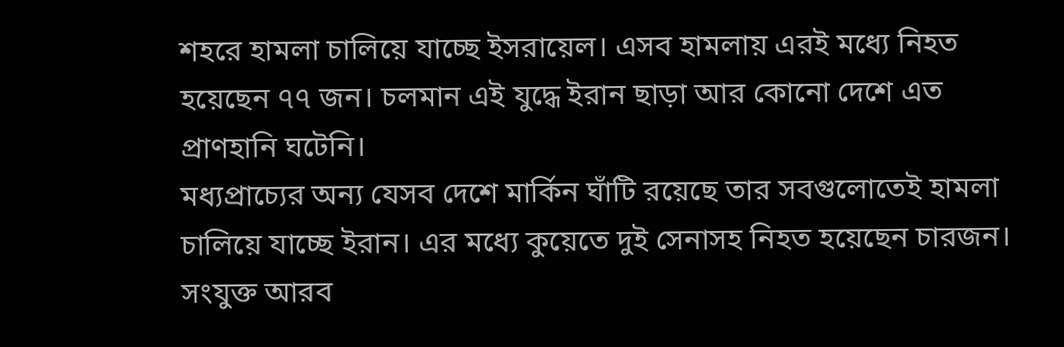শহরে হামলা চালিয়ে যাচ্ছে ইসরায়েল। এসব হামলায় এরই মধ্যে নিহত হয়েছেন ৭৭ জন। চলমান এই যুদ্ধে ইরান ছাড়া আর কোনো দেশে এত প্রাণহানি ঘটেনি।
মধ্যপ্রাচ্যের অন্য যেসব দেশে মার্কিন ঘাঁটি রয়েছে তার সবগুলোতেই হামলা চালিয়ে যাচ্ছে ইরান। এর মধ্যে কুয়েতে দুই সেনাসহ নিহত হয়েছেন চারজন। সংযুক্ত আরব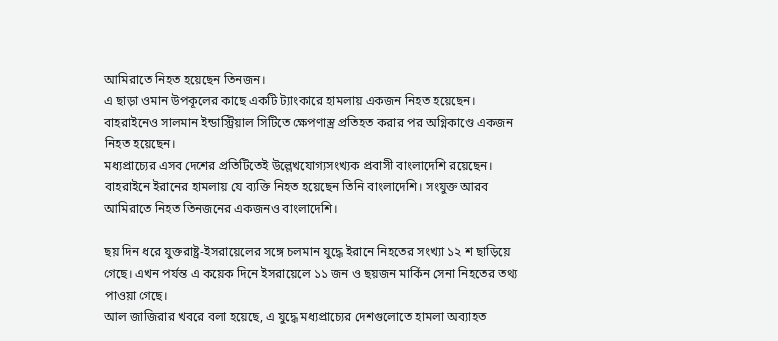আমিরাতে নিহত হয়েছেন তিনজন।
এ ছাড়া ওমান উপকূলের কাছে একটি ট্যাংকারে হামলায় একজন নিহত হয়েছেন। বাহরাইনেও সালমান ইন্ডাস্ট্রিয়াল সিটিতে ক্ষেপণাস্ত্র প্রতিহত করার পর অগ্নিকাণ্ডে একজন নিহত হয়েছেন।
মধ্যপ্রাচ্যের এসব দেশের প্রতিটিতেই উল্লেখযোগ্যসংখ্যক প্রবাসী বাংলাদেশি রয়েছেন। বাহরাইনে ইরানের হামলায় যে ব্যক্তি নিহত হয়েছেন তিনি বাংলাদেশি। সংযুক্ত আরব আমিরাতে নিহত তিনজনের একজনও বাংলাদেশি।

ছয় দিন ধরে যুক্তরাষ্ট্র-ইসরায়েলের সঙ্গে চলমান যুদ্ধে ইরানে নিহতের সংখ্যা ১২ শ ছাড়িয়ে গেছে। এখন পর্যন্ত এ কয়েক দিনে ইসরায়েলে ১১ জন ও ছয়জন মার্কিন সেনা নিহতের তথ্য পাওয়া গেছে।
আল জাজিরার খবরে বলা হয়েছে, এ যুদ্ধে মধ্যপ্রাচ্যের দেশগুলোতে হামলা অব্যাহত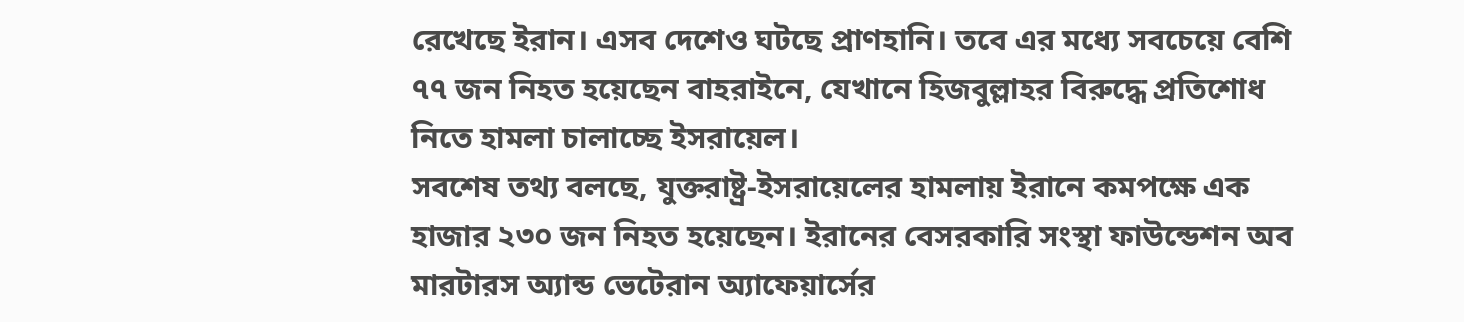রেখেছে ইরান। এসব দেশেও ঘটছে প্রাণহানি। তবে এর মধ্যে সবচেয়ে বেশি ৭৭ জন নিহত হয়েছেন বাহরাইনে, যেখানে হিজবুল্লাহর বিরুদ্ধে প্রতিশোধ নিতে হামলা চালাচ্ছে ইসরায়েল।
সবশেষ তথ্য বলছে, যুক্তরাষ্ট্র-ইসরায়েলের হামলায় ইরানে কমপক্ষে এক হাজার ২৩০ জন নিহত হয়েছেন। ইরানের বেসরকারি সংস্থা ফাউন্ডেশন অব মারটারস অ্যান্ড ভেটেরান অ্যাফেয়ার্সের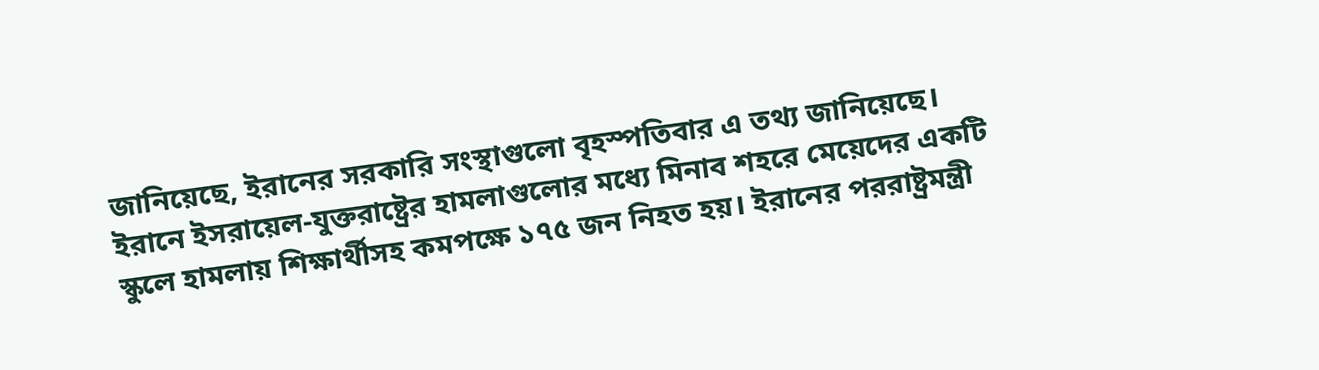জানিয়েছে, ইরানের সরকারি সংস্থাগুলো বৃহস্পতিবার এ তথ্য জানিয়েছে।
ইরানে ইসরায়েল-যুক্তরাষ্ট্রের হামলাগুলোর মধ্যে মিনাব শহরে মেয়েদের একটি স্কুলে হামলায় শিক্ষার্থীসহ কমপক্ষে ১৭৫ জন নিহত হয়। ইরানের পররাষ্ট্রমন্ত্রী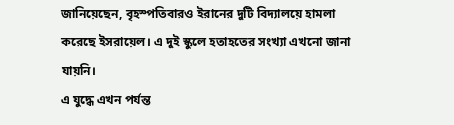জানিয়েছেন, বৃহস্পতিবারও ইরানের দুটি বিদ্যালয়ে হামলা করেছে ইসরায়েল। এ দুই স্কুলে হতাহতের সংখ্যা এখনো জানা যায়নি।
এ যুদ্ধে এখন পর্যন্ত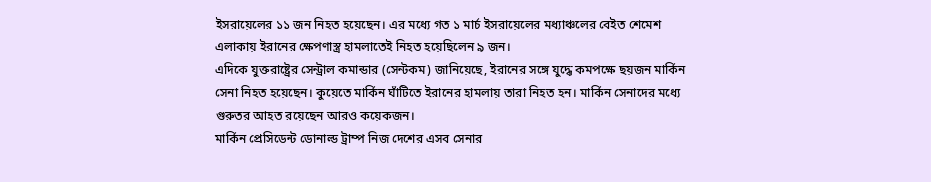ইসরায়েলের ১১ জন নিহত হয়েছেন। এর মধ্যে গত ১ মার্চ ইসরায়েলের মধ্যাঞ্চলের বেইত শেমেশ এলাকায় ইরানের ক্ষেপণাস্ত্র হামলাতেই নিহত হয়েছিলেন ৯ জন।
এদিকে যুক্তরাষ্ট্রের সেন্ট্রাল কমান্ডার (সেন্টকম) জানিয়েছে, ইরানের সঙ্গে যুদ্ধে কমপক্ষে ছয়জন মার্কিন সেনা নিহত হয়েছেন। কুয়েতে মার্কিন ঘাঁটিতে ইরানের হামলায় তারা নিহত হন। মার্কিন সেনাদের মধ্যে গুরুতর আহত রয়েছেন আরও কয়েকজন।
মার্কিন প্রেসিডেন্ট ডোনাল্ড ট্রাম্প নিজ দেশের এসব সেনার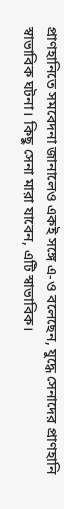প্রাণহানিতে সমবেদনা জানালেও একই সঙ্গে এ-ও বলেছেন, যুদ্ধে সেনাদের প্রাণহানি স্বাভাবিক ঘটনা। কিছু সেনা মারা যাবেন, এটি স্বাভাবিক।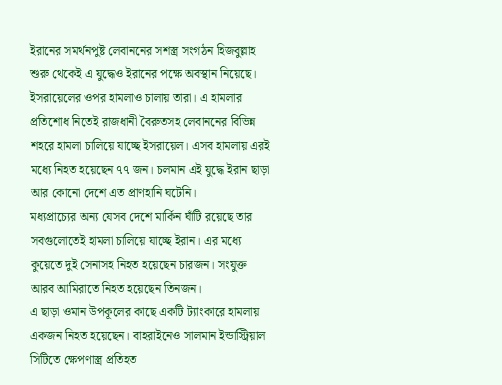ইরানের সমর্থনপুষ্ট লেবাননের সশস্ত্র সংগঠন হিজবুল্লাহ শুরু থেকেই এ যুদ্ধেও ইরানের পক্ষে অবস্থান নিয়েছে। ইসরায়েলের ওপর হামলাও চালায় তারা। এ হামলার প্রতিশোধ নিতেই রাজধানী বৈরুতসহ লেবাননের বিভিন্ন শহরে হামলা চালিয়ে যাচ্ছে ইসরায়েল। এসব হামলায় এরই মধ্যে নিহত হয়েছেন ৭৭ জন। চলমান এই যুদ্ধে ইরান ছাড়া আর কোনো দেশে এত প্রাণহানি ঘটেনি।
মধ্যপ্রাচ্যের অন্য যেসব দেশে মার্কিন ঘাঁটি রয়েছে তার সবগুলোতেই হামলা চালিয়ে যাচ্ছে ইরান। এর মধ্যে কুয়েতে দুই সেনাসহ নিহত হয়েছেন চারজন। সংযুক্ত আরব আমিরাতে নিহত হয়েছেন তিনজন।
এ ছাড়া ওমান উপকূলের কাছে একটি ট্যাংকারে হামলায় একজন নিহত হয়েছেন। বাহরাইনেও সালমান ইন্ডাস্ট্রিয়াল সিটিতে ক্ষেপণাস্ত্র প্রতিহত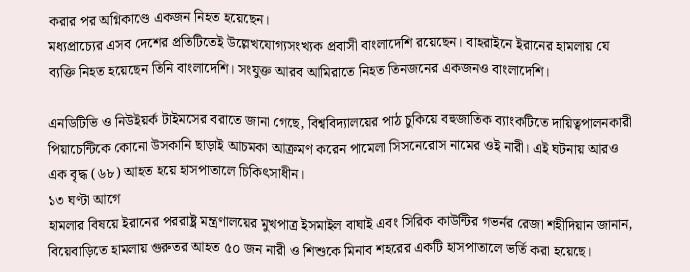করার পর অগ্নিকাণ্ডে একজন নিহত হয়েছেন।
মধ্যপ্রাচ্যের এসব দেশের প্রতিটিতেই উল্লেখযোগ্যসংখ্যক প্রবাসী বাংলাদেশি রয়েছেন। বাহরাইনে ইরানের হামলায় যে ব্যক্তি নিহত হয়েছেন তিনি বাংলাদেশি। সংযুক্ত আরব আমিরাতে নিহত তিনজনের একজনও বাংলাদেশি।

এনডিটিভি ও নিউইয়র্ক টাইমসের বরাতে জানা গেছে, বিশ্ববিদ্যালয়ের পাঠ চুকিয়ে বহুজাতিক ব্যাংকটিতে দায়িত্বপালনকারী পিয়াচেন্টিকে কোনো উসকানি ছাড়াই আচমকা আক্রমণ করেন পামেলা সিসনেরোস নামের ওই নারী। এই ঘটনায় আরও এক বৃদ্ধ (৬৮) আহত হয়ে হাসপাতালে চিকিৎসাধীন।
১৩ ঘণ্টা আগে
হামলার বিষয়ে ইরানের পররাষ্ট্র মন্ত্রণালয়ের মুখপাত্র ইসমাইল বাঘাই এবং সিরিক কাউন্টির গভর্নর রেজা শহীদিয়ান জানান, বিয়েবাড়িতে হামলায় গুরুতর আহত ৫০ জন নারী ও শিশুকে মিনাব শহরের একটি হাসপাতালে ভর্তি করা হয়েছে।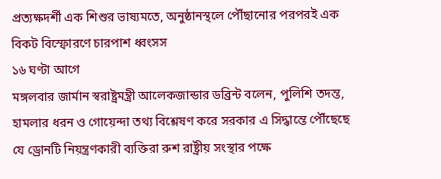প্রত্যক্ষদর্শী এক শিশুর ভাষ্যমতে, অনুষ্ঠানস্থলে পৌঁছানোর পরপরই এক বিকট বিস্ফোরণে চারপাশ ধ্বংসস
১৬ ঘণ্টা আগে
মঙ্গলবার জার্মান স্বরাষ্ট্রমন্ত্রী আলেকজান্ডার ডব্রিন্ট বলেন, পুলিশি তদন্ত, হামলার ধরন ও গোয়েন্দা তথ্য বিশ্লেষণ করে সরকার এ সিদ্ধান্তে পৌঁছেছে যে ড্রোনটি নিয়ন্ত্রণকারী ব্যক্তিরা রুশ রাষ্ট্রীয় সংস্থার পক্ষে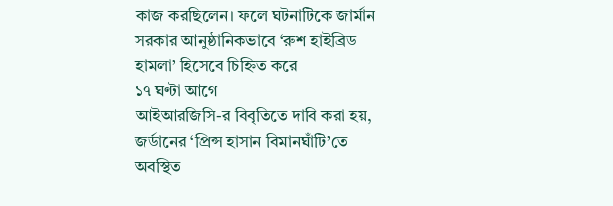কাজ করছিলেন। ফলে ঘটনাটিকে জার্মান সরকার আনুষ্ঠানিকভাবে ‘রুশ হাইব্রিড হামলা’ হিসেবে চিহ্নিত করে
১৭ ঘণ্টা আগে
আইআরজিসি-র বিবৃতিতে দাবি করা হয়, জর্ডানের ‘প্রিন্স হাসান বিমানঘাঁটি’তে অবস্থিত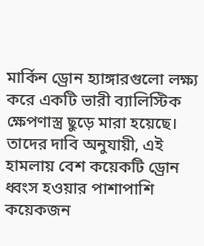মার্কিন ড্রোন হ্যাঙ্গারগুলো লক্ষ্য করে একটি ভারী ব্যালিস্টিক ক্ষেপণাস্ত্র ছুড়ে মারা হয়েছে। তাদের দাবি অনুযায়ী, এই হামলায় বেশ কয়েকটি ড্রোন ধ্বংস হওয়ার পাশাপাশি কয়েকজন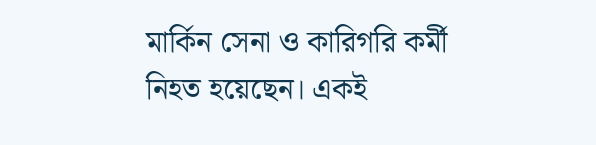মার্কিন সেনা ও কারিগরি কর্মী নিহত হয়েছেন। একই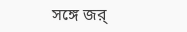সঙ্গে জর্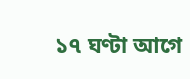১৭ ঘণ্টা আগে